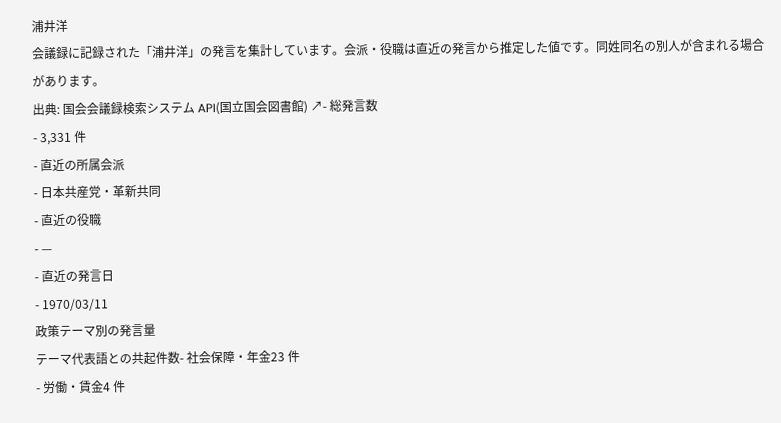浦井洋
会議録に記録された「浦井洋」の発言を集計しています。会派・役職は直近の発言から推定した値です。同姓同名の別人が含まれる場合があります。
出典: 国会会議録検索システム API(国立国会図書館) ↗- 総発言数
- 3,331 件
- 直近の所属会派
- 日本共産党・革新共同
- 直近の役職
- —
- 直近の発言日
- 1970/03/11
政策テーマ別の発言量
テーマ代表語との共起件数- 社会保障・年金23 件
- 労働・賃金4 件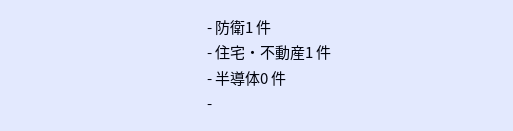- 防衛1 件
- 住宅・不動産1 件
- 半導体0 件
-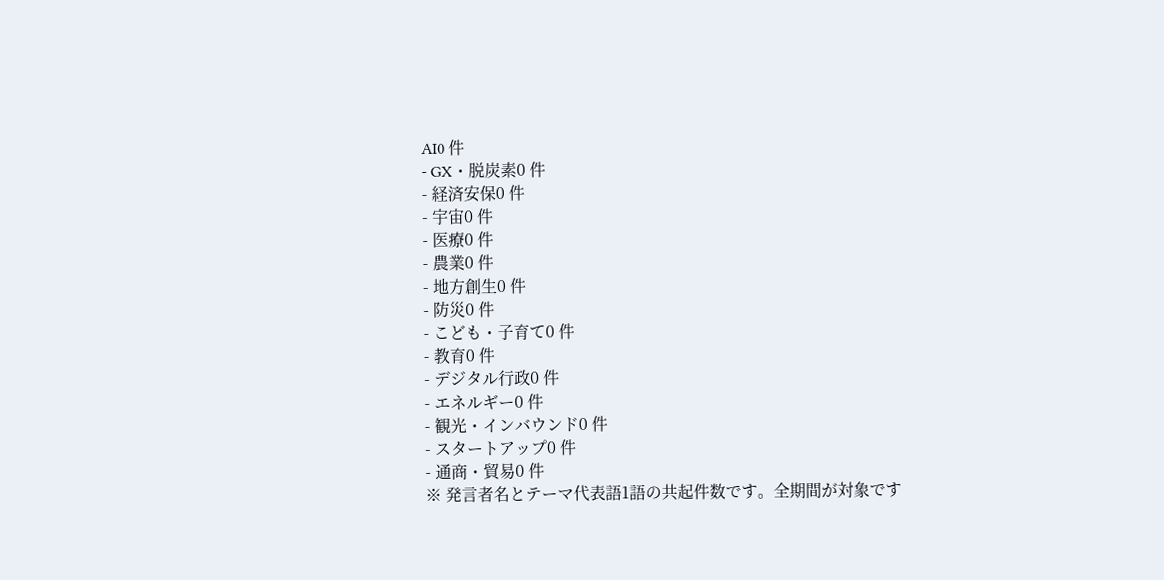AI0 件
- GX・脱炭素0 件
- 経済安保0 件
- 宇宙0 件
- 医療0 件
- 農業0 件
- 地方創生0 件
- 防災0 件
- こども・子育て0 件
- 教育0 件
- デジタル行政0 件
- エネルギー0 件
- 観光・インバウンド0 件
- スタートアップ0 件
- 通商・貿易0 件
※ 発言者名とテーマ代表語1語の共起件数です。全期間が対象です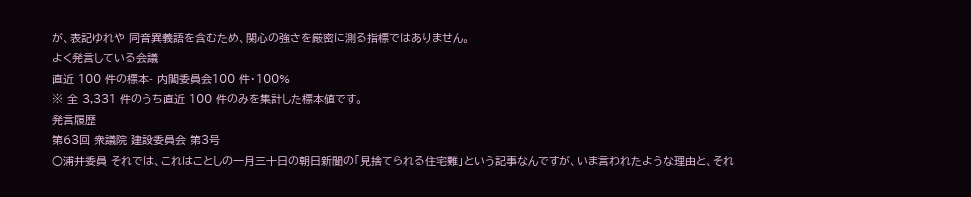が、表記ゆれや 同音異義語を含むため、関心の強さを厳密に測る指標ではありません。
よく発言している会議
直近 100 件の標本- 内閣委員会100 件・100%
※ 全 3,331 件のうち直近 100 件のみを集計した標本値です。
発言履歴
第63回 衆議院 建設委員会 第3号
○浦井委員 それでは、これはことしの一月三十日の朝日新聞の「見捨てられる住宅難」という記事なんですが、いま言われたような理由と、それ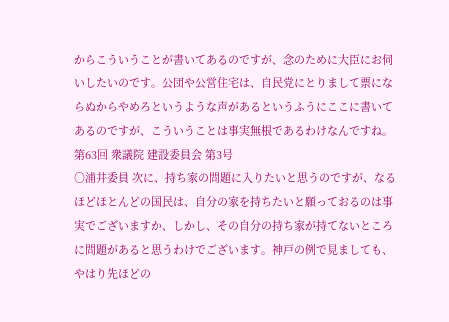からこういうことが書いてあるのですが、念のために大臣にお伺いしたいのです。公団や公営住宅は、自民党にとりまして票にならぬからやめろというような声があるというふうにここに書いてあるのですが、こういうことは事実無根であるわけなんですね。
第63回 衆議院 建設委員会 第3号
○浦井委員 次に、持ち家の問題に入りたいと思うのですが、なるほどほとんどの国民は、自分の家を持ちたいと願っておるのは事実でございますか、しかし、その自分の持ち家が持てないところに問題があると思うわけでございます。神戸の例で見ましても、やはり先ほどの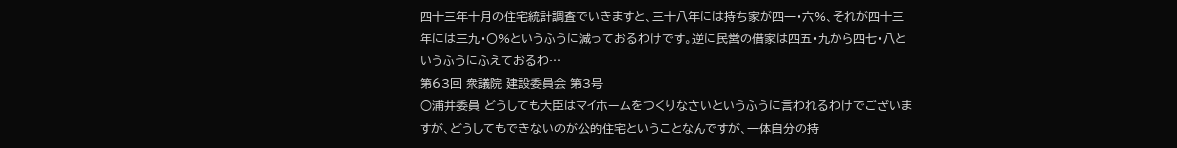四十三年十月の住宅統計調査でいきますと、三十八年には持ち家が四一・六%、それが四十三年には三九・〇%というふうに減っておるわけです。逆に民営の借家は四五・九から四七・八というふうにふえておるわ…
第63回 衆議院 建設委員会 第3号
○浦井委員 どうしても大臣はマイホームをつくりなさいというふうに言われるわけでございますが、どうしてもできないのが公的住宅ということなんですが、一体自分の持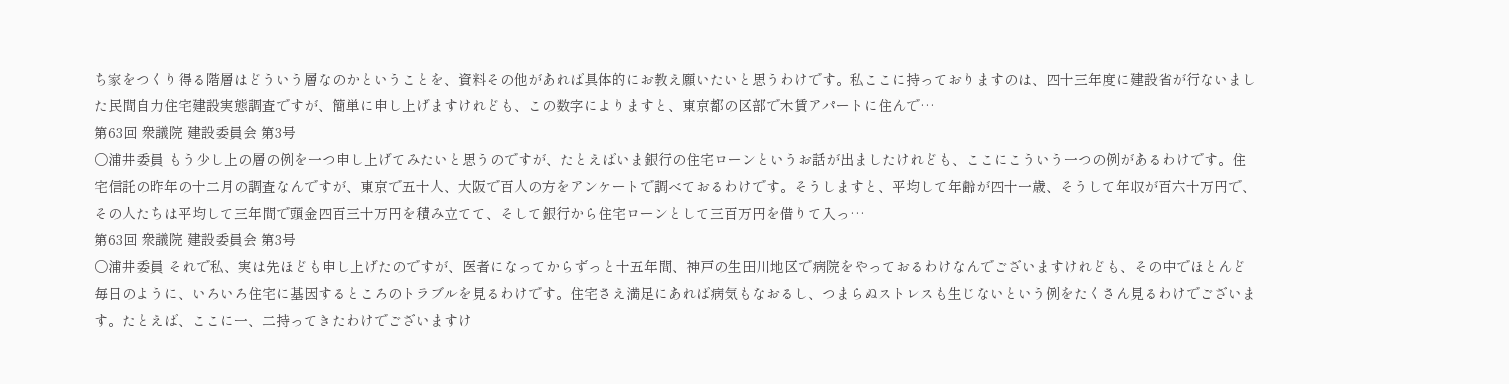ち家をつくり得る階層はどういう層なのかということを、資料その他があれば具体的にお教え願いたいと思うわけです。私ここに持っておりますのは、四十三年度に建設省が行ないました民間自力住宅建設実態調査ですが、簡単に申し上げますけれども、この数字によりますと、東京都の区部で木賃アパートに住んで…
第63回 衆議院 建設委員会 第3号
○浦井委員 もう少し上の層の例を一つ申し上げてみたいと思うのですが、たとえばいま銀行の住宅ローンというお話が出ましたけれども、ここにこういう一つの例があるわけです。住宅信託の昨年の十二月の調査なんですが、東京で五十人、大阪で百人の方をアンケートで調べておるわけです。そうしますと、平均して年齢が四十一歳、そうして年収が百六十万円で、その人たちは平均して三年間で頭金四百三十万円を積み立てて、そして銀行から住宅ローンとして三百万円を借りて入っ…
第63回 衆議院 建設委員会 第3号
○浦井委員 それで私、実は先ほども申し上げたのですが、医者になってからずっと十五年間、神戸の生田川地区で病院をやっておるわけなんでございますけれども、その中でほとんど毎日のように、いろいろ住宅に基因するところのトラブルを見るわけです。住宅さえ満足にあれば病気もなおるし、つまらぬストレスも生じないという例をたくさん見るわけでございます。たとえば、ここに一、二持ってきたわけでございますけ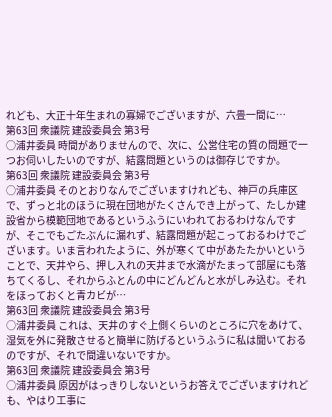れども、大正十年生まれの寡婦でございますが、六畳一間に…
第63回 衆議院 建設委員会 第3号
○浦井委員 時間がありませんので、次に、公営住宅の質の問題で一つお伺いしたいのですが、結露問題というのは御存じですか。
第63回 衆議院 建設委員会 第3号
○浦井委員 そのとおりなんでございますけれども、神戸の兵庫区で、ずっと北のほうに現在団地がたくさんでき上がって、たしか建設省から模範団地であるというふうにいわれておるわけなんですが、そこでもごたぶんに漏れず、結露問題が起こっておるわけでございます。いま言われたように、外が寒くて中があたたかいということで、天井やら、押し入れの天井まで水滴がたまって部屋にも落ちてくるし、それからふとんの中にどんどんと水がしみ込む。それをほっておくと青カビが…
第63回 衆議院 建設委員会 第3号
○浦井委員 これは、天井のすぐ上側くらいのところに穴をあけて、湿気を外に発散させると簡単に防げるというふうに私は聞いておるのですが、それで間違いないですか。
第63回 衆議院 建設委員会 第3号
○浦井委員 原因がはっきりしないというお答えでございますけれども、やはり工事に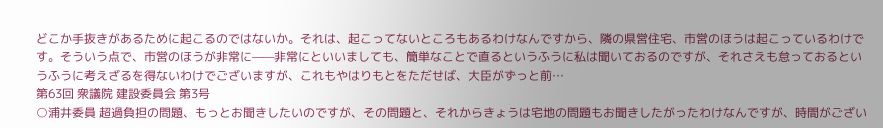どこか手抜きがあるために起こるのではないか。それは、起こってないところもあるわけなんですから、隣の県営住宅、市営のほうは起こっているわけです。そういう点で、市営のほうが非常に——非常にといいましても、簡単なことで直るというふうに私は聞いておるのですが、それさえも怠っておるというふうに考えざるを得ないわけでございますが、これもやはりもとをただせば、大臣がずっと前…
第63回 衆議院 建設委員会 第3号
○浦井委員 超過負担の問題、もっとお聞きしたいのですが、その問題と、それからきょうは宅地の問題もお聞きしたがったわけなんですが、時間がござい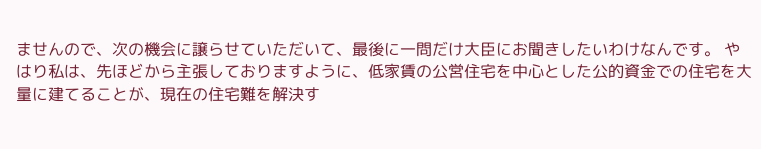ませんので、次の機会に譲らせていただいて、最後に一問だけ大臣にお聞きしたいわけなんです。 やはり私は、先ほどから主張しておりますように、低家賃の公営住宅を中心とした公的資金での住宅を大量に建てることが、現在の住宅難を解決す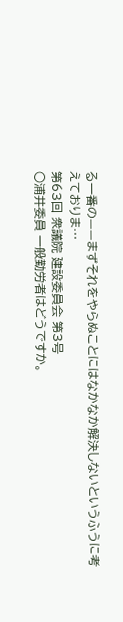る一番の——まずそれをやらぬことにはなかなか解決しないというふうに考えておりま…
第63回 衆議院 建設委員会 第3号
○浦井委員 一般勤労者はどうですか。